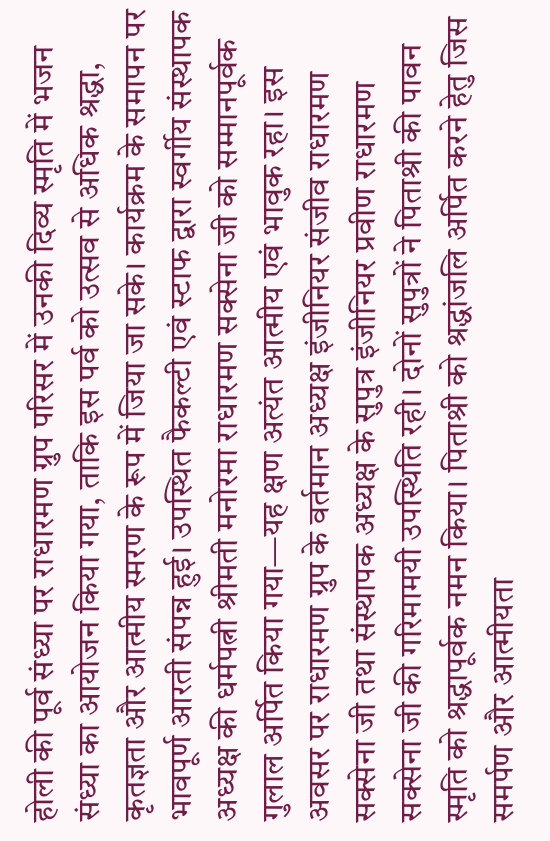होली की पूर्व संध्या पर राधारमण ग्रुप परिसर में उनकी दिव्य स्मृति में भजन संध्या का आयोजन किया गया, ताकि इस पर्व को उत्सव से अधिक श्रद्धा, कृतज्ञता और आत्मीय स्मरण के रूप में जिया जा सके। कार्यक्रम के समापन पर भावपूर्ण आरती संपन्न हुई। उपस्थित फैकल्टी एवं स्टाफ द्वारा स्वर्गीय संस्थापक अध्यक्ष की धर्मपत्नी श्रीमती मनोरमा राधारमण सक्सेना जी को सम्मानपूर्वक गुलाल अर्पित किया गया—यह क्षण अत्यंत आत्मीय एवं भावुक रहा। इस अवसर पर राधारमण ग्रुप के वर्तमान अध्यक्ष इंजीनियर संजीव राधारमण सक्सेना जी तथा संस्थापक अध्यक्ष के सुपुत्र इंजीनियर प्रवीण राधारमण सक्सेना जी की गरिमामयी उपस्थिति रही। दोनों सुपुत्रों ने पिताश्री की पावन स्मृति को श्रद्धापूर्वक नमन किया। पिताश्री को श्रद्धांजलि अर्पित करने हेतु जिस समर्पण और आत्मीयता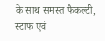के साथ समस्त फैकल्टी, स्टाफ एवं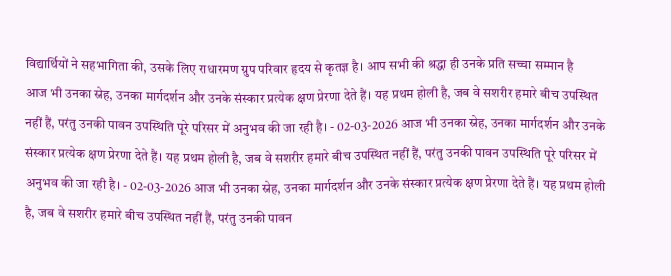विद्यार्थियों ने सहभागिता की, उसके लिए राधारमण ग्रुप परिवार हृदय से कृतज्ञ है। आप सभी की श्रद्धा ही उनके प्रति सच्चा सम्मान है
आज भी उनका स्नेह, उनका मार्गदर्शन और उनके संस्कार प्रत्येक क्षण प्रेरणा देते हैं। यह प्रथम होली है, जब वे सशरीर हमारे बीच उपस्थित नहीं हैं, परंतु उनकी पावन उपस्थिति पूरे परिसर में अनुभव की जा रही है। - 02-03-2026 आज भी उनका स्नेह, उनका मार्गदर्शन और उनके संस्कार प्रत्येक क्षण प्रेरणा देते हैं। यह प्रथम होली है, जब वे सशरीर हमारे बीच उपस्थित नहीं हैं, परंतु उनकी पावन उपस्थिति पूरे परिसर में अनुभव की जा रही है। - 02-03-2026 आज भी उनका स्नेह, उनका मार्गदर्शन और उनके संस्कार प्रत्येक क्षण प्रेरणा देते हैं। यह प्रथम होली है, जब वे सशरीर हमारे बीच उपस्थित नहीं हैं, परंतु उनकी पावन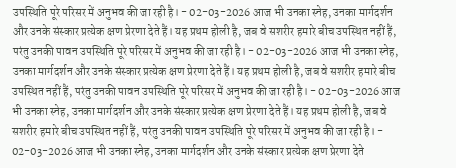उपस्थिति पूरे परिसर में अनुभव की जा रही है। - 02-03-2026 आज भी उनका स्नेह, उनका मार्गदर्शन और उनके संस्कार प्रत्येक क्षण प्रेरणा देते हैं। यह प्रथम होली है, जब वे सशरीर हमारे बीच उपस्थित नहीं हैं, परंतु उनकी पावन उपस्थिति पूरे परिसर में अनुभव की जा रही है। - 02-03-2026 आज भी उनका स्नेह, उनका मार्गदर्शन और उनके संस्कार प्रत्येक क्षण प्रेरणा देते हैं। यह प्रथम होली है, जब वे सशरीर हमारे बीच उपस्थित नहीं हैं, परंतु उनकी पावन उपस्थिति पूरे परिसर में अनुभव की जा रही है। - 02-03-2026 आज भी उनका स्नेह, उनका मार्गदर्शन और उनके संस्कार प्रत्येक क्षण प्रेरणा देते हैं। यह प्रथम होली है, जब वे सशरीर हमारे बीच उपस्थित नहीं हैं, परंतु उनकी पावन उपस्थिति पूरे परिसर में अनुभव की जा रही है। - 02-03-2026 आज भी उनका स्नेह, उनका मार्गदर्शन और उनके संस्कार प्रत्येक क्षण प्रेरणा देते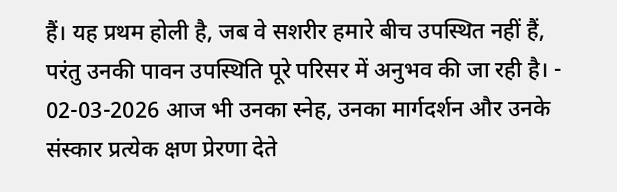हैं। यह प्रथम होली है, जब वे सशरीर हमारे बीच उपस्थित नहीं हैं, परंतु उनकी पावन उपस्थिति पूरे परिसर में अनुभव की जा रही है। - 02-03-2026 आज भी उनका स्नेह, उनका मार्गदर्शन और उनके संस्कार प्रत्येक क्षण प्रेरणा देते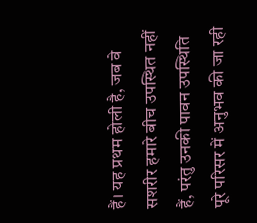हैं। यह प्रथम होली है, जब वे सशरीर हमारे बीच उपस्थित नहीं हैं, परंतु उनकी पावन उपस्थिति पूरे परिसर में अनुभव की जा रही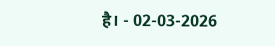है। - 02-03-2026